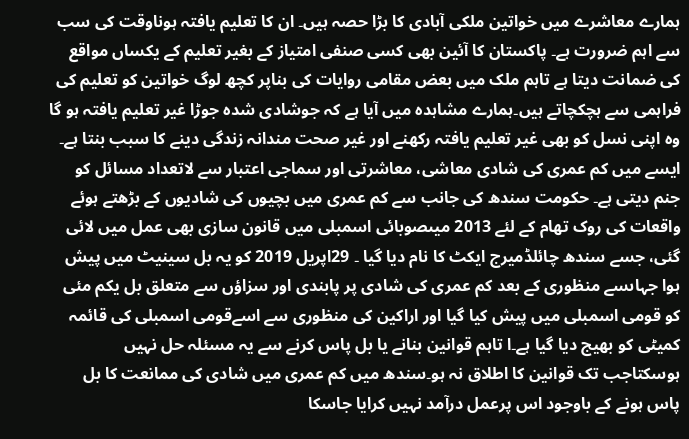ہمارے معاشرے میں خواتین ملکی آبادی کا بڑا حصہ ہیں۔ ان کا تعلیم یافتہ ہوناوقت کی سب سے اہم ضرورت ہے۔ پاکستان کا آئین بھی کسی صنفی امتیاز کے بغیر تعلیم کے یکساں مواقع کی ضمانت دیتا ہے تاہم ملک میں بعض مقامی روایات کی بناپر کچھ لوگ خواتین کو تعلیم کی فراہمی سے ہچکچاتے ہیں۔ہمارے مشاہدہ میں آیا ہے کہ جوشادی شدہ جوڑا غیر تعلیم یافتہ ہو گا وہ اپنی نسل کو بھی غیر تعلیم یافتہ رکھنے اور غیر صحت مندانہ زندگی دینے کا سبب بنتا ہے۔ ایسے میں کم عمری کی شادی معاشی، معاشرتی اور سماجی اعتبار سے لاتعداد مسائل کو جنم دیتی ہے۔ حکومت سندھ کی جانب سے کم عمری میں بچیوں کی شادیوں کے بڑھتے ہوئے واقعات کی روک تھام کے لئے 2013 میںصوبائی اسمبلی میں قانون سازی بھی عمل میں لائی گئی، جسے سندھ چائلڈمیرج ایکٹ کا نام دیا گیا ۔ 29اپریل 2019 کو یہ بل سینیٹ میں پیش ہوا جہاںسے منظوری کے بعد کم عمری کی شادی پر پابندی اور سزاؤں سے متعلق بل یکم مئی کو قومی اسمبلی میں پیش کیا گیا اور اراکین کی منظوری سے اسےقومی اسمبلی کی قائمہ کمیٹی کو بھیج دیا گیا ہے۔ا تاہم قوانین بنانے یا بل پاس کرنے سے یہ مسئلہ حل نہیں ہوسکتاجب تک قوانین کا اطلاق نہ ہو۔سندھ میں کم عمری میں شادی کی ممانعت کا بل پاس ہونے کے باوجود اس پرعمل درآمد نہیں کرایا جاسکا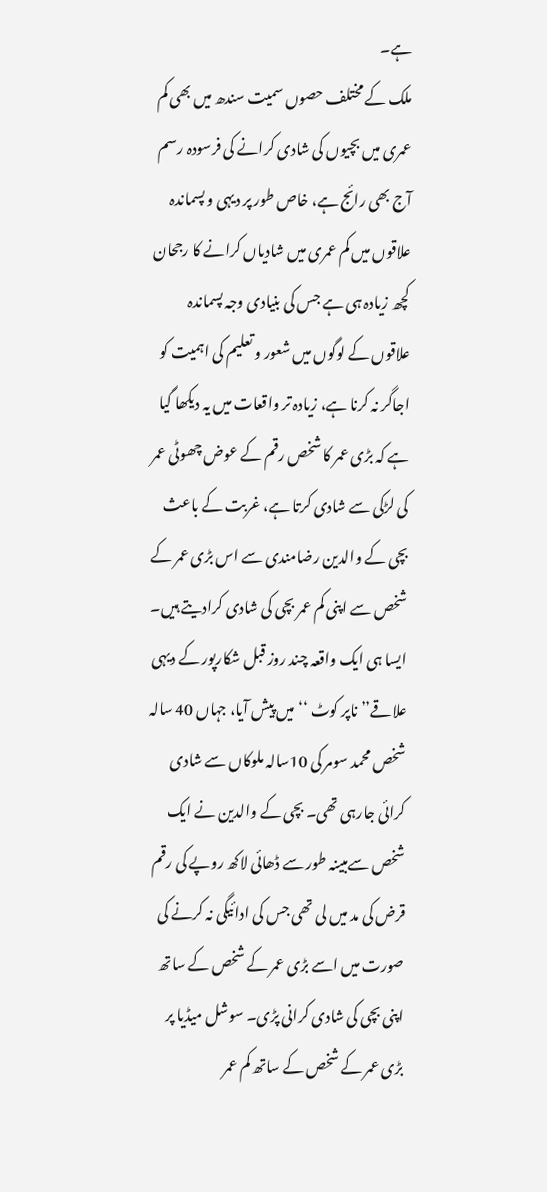ہے۔
ملک کے مختلف حصوں سمیت سندھ میں بھی کم عمری میں بچیوں کی شادی کرانے کی فرسودہ رسم آج بھی رائج ہے، خاص طور پر دیہی و پسماندہ علاقوں میں کم عمری میں شادیاں کرانے کا رجحان کچھ زیادہ ہی ہے جس کی بنیادی وجہ پسماندہ علاقوں کے لوگوں میں شعور و تعلیم کی اہمیت کو اجاگر نہ کرنا ہے، زیادہ تر واقعات میں یہ دیکھا گیا ہے کہ بڑی عمر کا شخص رقم کے عوض چھوٹی عمر کی لڑکی سے شادی کرتا ہے، غربت کے باعث بچی کے والدین رضامندی سے اس بڑی عمر کے شخص سے اپنی کم عمر بچی کی شادی کرادیتے ہیں۔
ایسا ہی ایک واقعہ چند روز قبل شکارپور کے دیہی علاقے’’ ناپر کوٹ ‘‘میں پیش آیا، جہاں 40 سالہ شخص محمد سومر کی 10سالہ ملوکاں سے شادی کرائی جارہی تھی۔ بچی کے والدین نے ایک شخص سےمبینہ طور سے ڈھائی لاکھ روپے کی رقم قرض کی مد میں لی تھی جس کی ادائیگی نہ کرنے کی صورت میں اسے بڑی عمر کے شخص کے ساتھ اپنی بچی کی شادی کرانی پڑی۔ سوشل میڈیا پر بڑی عمر کے شخص کے ساتھ کم عمر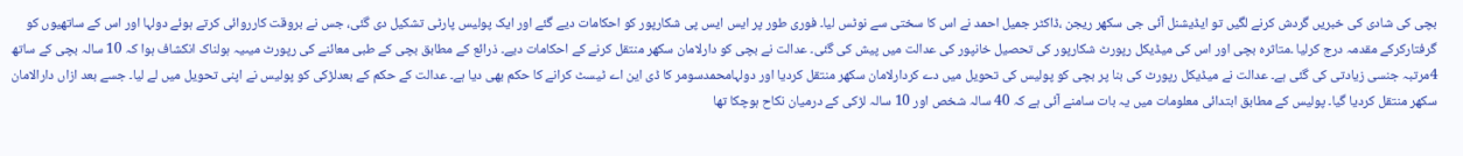بچی کی شادی کی خبریں گردش کرنے لگیں تو ایڈیشنل آئی جی سکھر ریجن ،ڈاکٹر جمیل احمد نے اس کا سختی سے نوٹس لیا۔ فوری طور پر ایس ایس پی شکارپور کو احکامات دیے گئے اور ایک پولیس پارٹی تشکیل دی گئی، جس نے بروقت کارروائی کرتے ہوئے دولہا اور اس کے ساتھیوں کو گرفتارکرکے مقدمہ درج کرلیا ۔متاثرہ بچی اور اس کی میڈیکل رپورٹ شکارپور کی تحصیل خانپور کی عدالت میں پیش کی گئی۔ عدالت نے بچی کو دارلامان سکھر منتقل کرنے کے احکامات دیے۔ ذرائع کے مطابق بچی کے طبی معائنے کی رپورٹ میںیہ ہولناک انکشاف ہوا کہ 10 سالہ بچی کے ساتھ 4مرتبہ جنسی زیادتی کی گئی ہے۔ عدالت نے میڈیکل رپورٹ کی بنا پر بچی کو پولیس کی تحویل میں دے کردارلامان سکھر منتقل کردیا اور دولہامحمدسومر کا ڈی این اے ٹیسٹ کرانے کا حکم بھی دیا ہے۔ عدالت کے حکم کے بعدلڑکی کو پولیس نے اپنی تحویل میں لے لیا۔ جسے بعد ازاں دارالامان سکھر منتقل کردیا گیا۔ پولیس کے مطابق ابتدائی معلومات میں یہ بات سامنے آئی ہے کہ 40 سالہ شخص اور 10 سالہ لڑکی کے درمیان نکاح ہوچکا تھا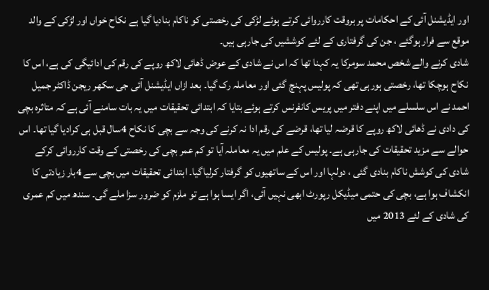اور ایڈیشنل آئی کے احکامات پر بروقت کارروائی کرتے ہوئے لڑکی کی رخصتی کو ناکام بنادیا گیا ہے نکاح خواں اور لڑکی کے والد موقع سے فرار ہوگئے ، جن کی گرفتاری کے لئے کوششیں کی جارہی ہیں۔
شادی کرنے والے شخص محمد سومرکا یہ کہنا تھا کہ اس نے شادی کے عوض ڈھائی لاکھ روپے کی رقم کی ادائیگی کی ہے، اس کا نکاح ہوچکا تھا، رخصتی ہورہی تھی کہ پولیس پہنچ گئی اور معاملہ رک گیا۔ بعد ازاں ایڈیشنل آئی جی سکھر ریجن ڈاکٹر جمیل احمد نے اس سلسلے میں اپنے دفتر میں پریس کانفرنس کرتے ہوئے بتایا کہ ابتدائی تحقیقات میں یہ بات سامنے آئی ہے کہ متاثرہ بچی کی دادی نے ڈھائی لاکھ روپے کا قرضہ لیا تھا، قرضے کی رقم ادا نہ کرنے کی وجہ سے بچی کا نکاح 4سال قبل ہی کرادیا گیا تھا۔ اس حوالے سے مزید تحقیقات کی جارہی ہے۔ پولیس کے علم میں یہ معاملہ آیا تو کم عمر بچی کی رخصتی کے وقت کارروائی کرکے شادی کی کوشش ناکام بنادی گئی ، دولہا اور اس کے ساتھیوں کو گرفتار کرلیاگیا۔ ابتدائی تحقیقات میں بچی سے 4بار زیادتی کا انکشاف ہوا ہے، بچی کی حتمی میڈیکل رپورٹ ابھی نہیں آئی، اگر ایسا ہوا ہے تو ملزم کو ضرور سزا ملے گی۔ سندھ میں کم عمری کی شادی کے لئے 2013 میں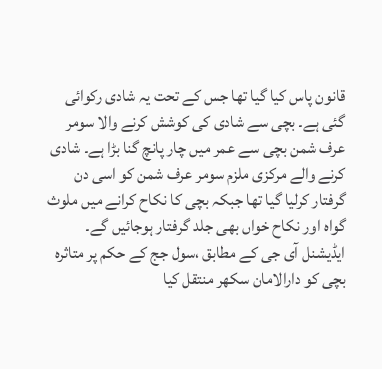قانون پاس کیا گیا تھا جس کے تحت یہ شادی رکوائی گئی ہے۔ بچی سے شادی کی کوشش کرنے والا سومر عرف شمن بچی سے عمر میں چار پانچ گنا بڑا ہے۔ شادی کرنے والے مرکزی ملزم سومر عرف شمن کو اسی دن گرفتار کرلیا گیا تھا جبکہ بچی کا نکاح کرانے میں ملوث گواہ اور نکاح خواں بھی جلد گرفتار ہوجائیں گے۔ ایڈیشنل آی جی کے مطابق ،سول جج کے حکم پر متاثرہ بچی کو دارالامان سکھر منتقل کیا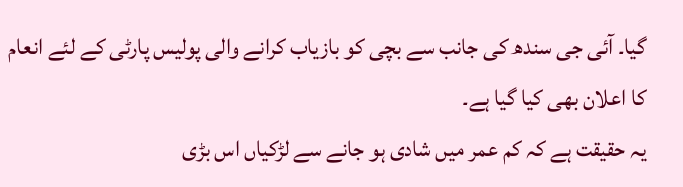گیا۔ آئی جی سندھ کی جانب سے بچی کو بازیاب کرانے والی پولیس پارٹی کے لئے انعام کا اعلان بھی کیا گیا ہے۔
یہ حقیقت ہے کہ کم عمر میں شادی ہو جانے سے لڑکیاں اس بڑی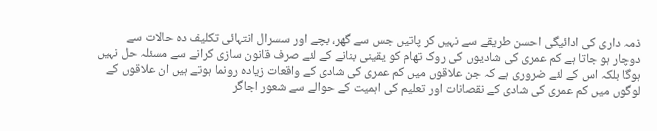ذمہ داری کی ادائیگی احسن طریقے سے نہیں کر پاتیں جس سے گھر، بچے اور سسرال انتہائی تکلیف دہ حالات سے دوچار ہو جاتا ہے کم عمری کی شادیوں کی روک تھام کو یقینی بنانے کے لئے صرف قانون سازی کرانے سے مسئلہ حل نہیں ہوگا بلکہ اس کے لئے ضروری ہے کہ جن علاقوں میں کم عمری کی شادی کے واقعات زیادہ رونما ہوتے ہیں ان علاقوں کے لوگوں میں کم عمری کی شادی کے نقصانات اور تعلیم کی اہمیت کے حوالے سے شعور اجاگر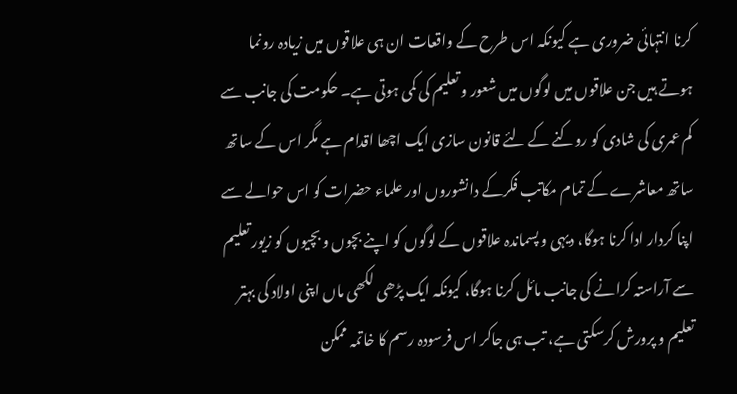کرنا انتہائی ضروری ہے کیونکہ اس طرح کے واقعات ان ہی علاقوں میں زیادہ رونما ہوتے ہیں جن علاقوں میں لوگوں میں شعور و تعلیم کی کمی ہوتی ہے۔ حکومت کی جانب سے کم عمری کی شادی کو روکنے کے لئے قانون سازی ایک اچھا اقدام ہے مگر اس کے ساتھ ساتھ معاشرے کے تمام مکاتب فکرکے دانشوروں اور علماء حضرات کو اس حوالے سے اپنا کردار ادا کرنا ہوگا، دیہی و پسماندہ علاقوں کے لوگوں کو اپنے بچوں و بچیوں کو زیور تعلیم سے آراستہ کرانے کی جانب مائل کرنا ہوگا، کیونکہ ایک پڑھی لکھی ماں اپنی اولاد کی بہتر تعلیم و پرورش کرسکتی ہے، تب ہی جاکر اس فرسودہ رسم کا خاتمہ ممکن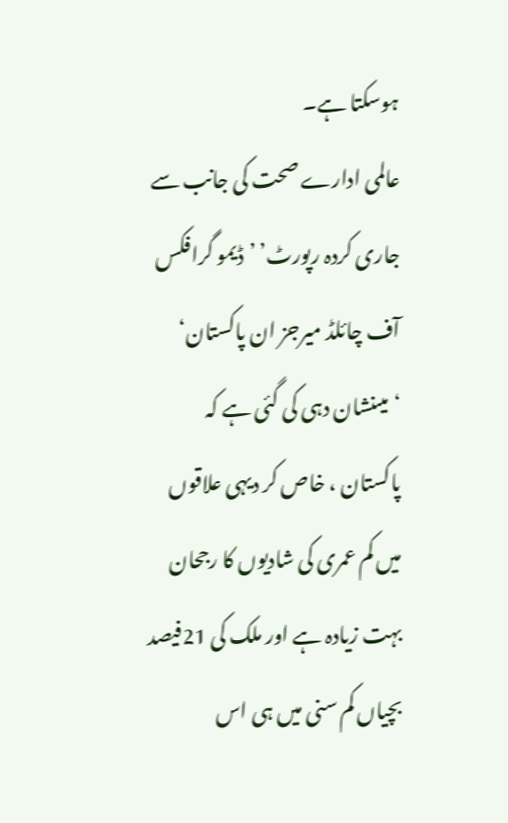ہوسکتا ہے۔
عالمی ادارے صحت کی جانب سے جاری کردہ رپورٹ’ ’ڈیمو گرافکس آف چائلڈ میرجز ان پاکستان‘ ‘میںنشان دہی کی گئی ہے کہ پاکستان ، خاص کر دیہی علاقوں میں کم عمری کی شادیوں کا رجحان بہت زیادہ ہے اور ملک کی 21فیصد بچیاں کم سنی میں ہی اس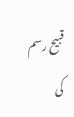قبیح رسم کی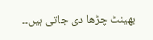بھینٹ چڑھا دی جاتی ہیں۔۔